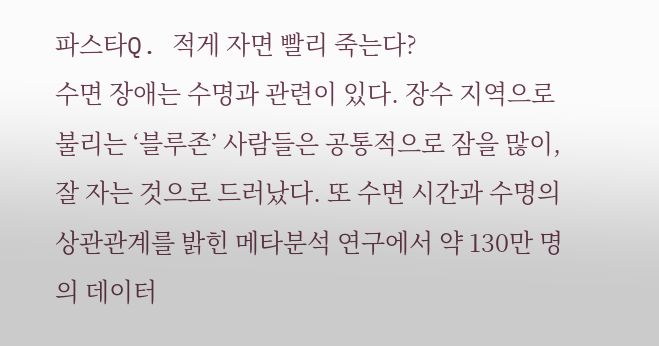파스타Q. 적게 자면 빨리 죽는다?
수면 장애는 수명과 관련이 있다. 장수 지역으로 불리는 ‘블루존’ 사람들은 공통적으로 잠을 많이, 잘 자는 것으로 드러났다. 또 수면 시간과 수명의 상관관계를 밝힌 메타분석 연구에서 약 130만 명의 데이터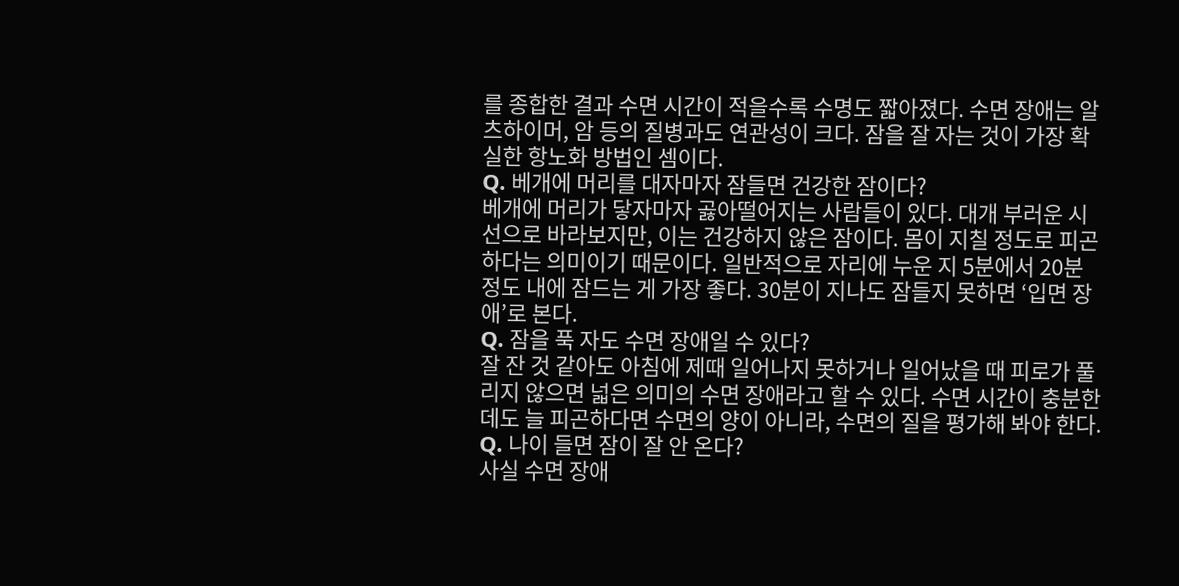를 종합한 결과 수면 시간이 적을수록 수명도 짧아졌다. 수면 장애는 알츠하이머, 암 등의 질병과도 연관성이 크다. 잠을 잘 자는 것이 가장 확실한 항노화 방법인 셈이다.
Q. 베개에 머리를 대자마자 잠들면 건강한 잠이다?
베개에 머리가 닿자마자 곯아떨어지는 사람들이 있다. 대개 부러운 시선으로 바라보지만, 이는 건강하지 않은 잠이다. 몸이 지칠 정도로 피곤하다는 의미이기 때문이다. 일반적으로 자리에 누운 지 5분에서 20분 정도 내에 잠드는 게 가장 좋다. 30분이 지나도 잠들지 못하면 ‘입면 장애’로 본다.
Q. 잠을 푹 자도 수면 장애일 수 있다?
잘 잔 것 같아도 아침에 제때 일어나지 못하거나 일어났을 때 피로가 풀리지 않으면 넓은 의미의 수면 장애라고 할 수 있다. 수면 시간이 충분한데도 늘 피곤하다면 수면의 양이 아니라, 수면의 질을 평가해 봐야 한다.
Q. 나이 들면 잠이 잘 안 온다?
사실 수면 장애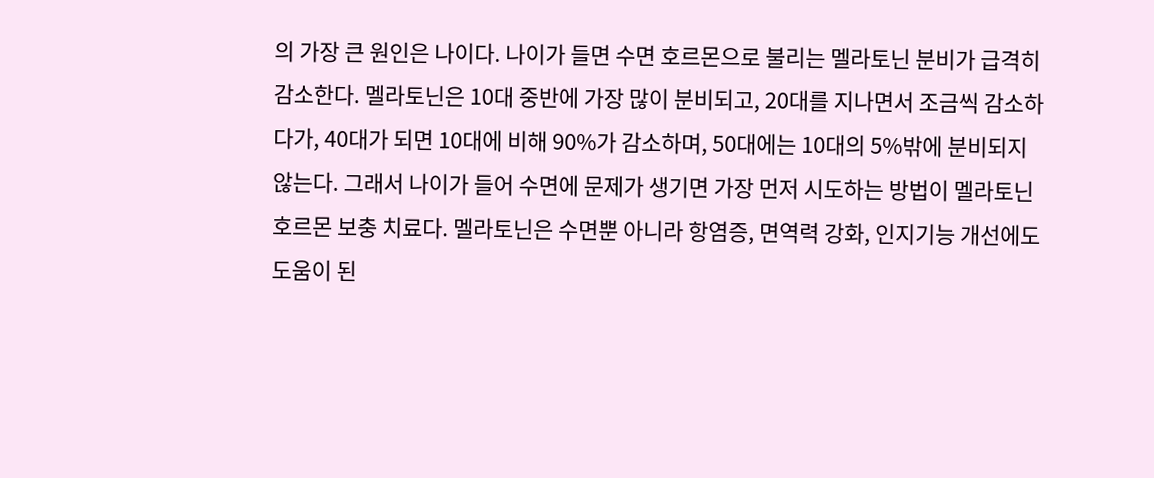의 가장 큰 원인은 나이다. 나이가 들면 수면 호르몬으로 불리는 멜라토닌 분비가 급격히 감소한다. 멜라토닌은 10대 중반에 가장 많이 분비되고, 20대를 지나면서 조금씩 감소하다가, 40대가 되면 10대에 비해 90%가 감소하며, 50대에는 10대의 5%밖에 분비되지 않는다. 그래서 나이가 들어 수면에 문제가 생기면 가장 먼저 시도하는 방법이 멜라토닌 호르몬 보충 치료다. 멜라토닌은 수면뿐 아니라 항염증, 면역력 강화, 인지기능 개선에도 도움이 된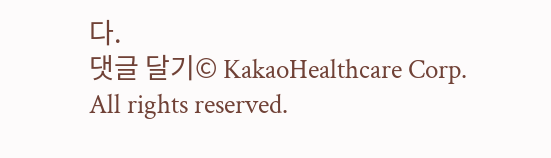다.
댓글 달기© KakaoHealthcare Corp. All rights reserved.